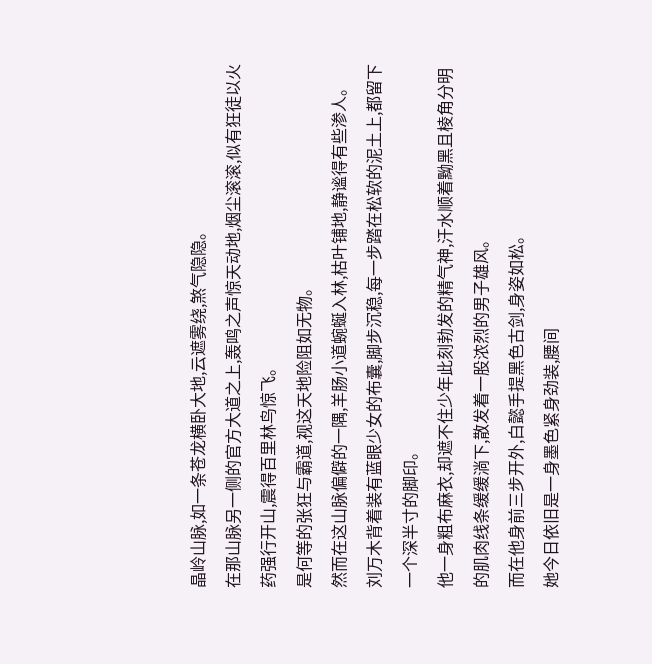晶岭山脉,如一条苍龙横卧大地,云遮雾绕,煞气隐隐。
在那山脉另一侧的官方大道之上,轰鸣之声惊天动地,烟尘滚滚,似有狂徒以火药强行开山,震得百里林鸟惊飞。
是何等的张狂与霸道,视这天地险阻如无物。
然而在这山脉偏僻的一隅,羊肠小道蜿蜒入林,枯叶铺地,静谧得有些渗人。
刘万木背着装有蓝眼少女的布囊,脚步沉稳,每一步踏在松软的泥土上,都留下一个深半寸的脚印。
他一身粗布麻衣,却遮不住少年此刻勃发的精气神,汗水顺着黝黑且棱角分明的肌肉线条缓缓淌下,散发着一股浓烈的男子雄风。
而在他身前三步开外,白懿手提黑色古剑,身姿如松。
她今日依旧是一身墨色紧身劲装,腰间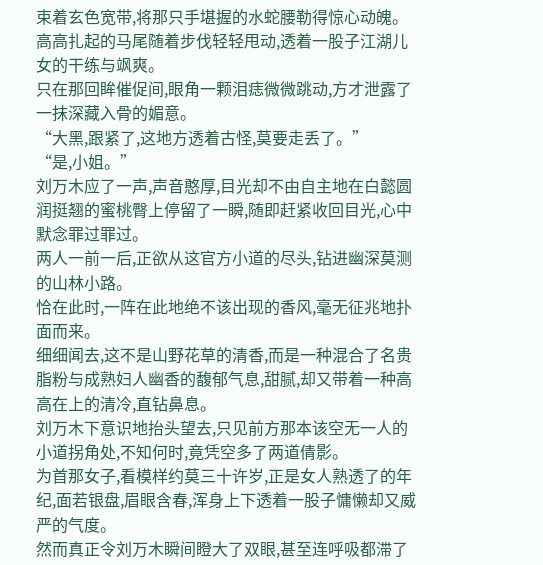束着玄色宽带,将那只手堪握的水蛇腰勒得惊心动魄。
高高扎起的马尾随着步伐轻轻甩动,透着一股子江湖儿女的干练与飒爽。
只在那回眸催促间,眼角一颗泪痣微微跳动,方才泄露了一抹深藏入骨的媚意。
“大黑,跟紧了,这地方透着古怪,莫要走丢了。”
“是,小姐。”
刘万木应了一声,声音憨厚,目光却不由自主地在白懿圆润挺翘的蜜桃臀上停留了一瞬,随即赶紧收回目光,心中默念罪过罪过。
两人一前一后,正欲从这官方小道的尽头,钻进幽深莫测的山林小路。
恰在此时,一阵在此地绝不该出现的香风,毫无征兆地扑面而来。
细细闻去,这不是山野花草的清香,而是一种混合了名贵脂粉与成熟妇人幽香的馥郁气息,甜腻,却又带着一种高高在上的清冷,直钻鼻息。
刘万木下意识地抬头望去,只见前方那本该空无一人的小道拐角处,不知何时,竟凭空多了两道倩影。
为首那女子,看模样约莫三十许岁,正是女人熟透了的年纪,面若银盘,眉眼含春,浑身上下透着一股子慵懒却又威严的气度。
然而真正令刘万木瞬间瞪大了双眼,甚至连呼吸都滞了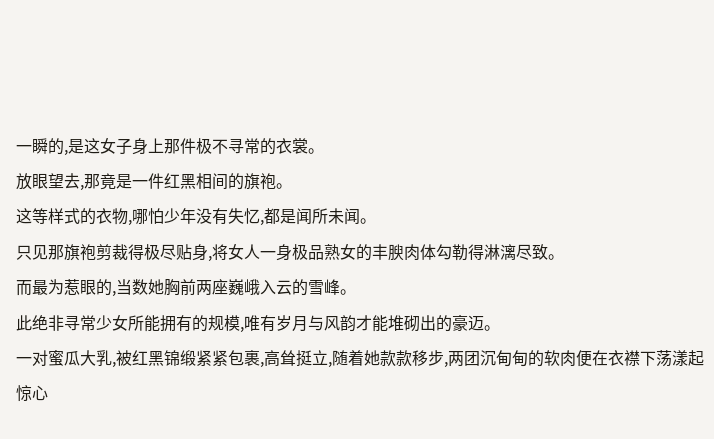一瞬的,是这女子身上那件极不寻常的衣裳。
放眼望去,那竟是一件红黑相间的旗袍。
这等样式的衣物,哪怕少年没有失忆,都是闻所未闻。
只见那旗袍剪裁得极尽贴身,将女人一身极品熟女的丰腴肉体勾勒得淋漓尽致。
而最为惹眼的,当数她胸前两座巍峨入云的雪峰。
此绝非寻常少女所能拥有的规模,唯有岁月与风韵才能堆砌出的豪迈。
一对蜜瓜大乳,被红黑锦缎紧紧包裹,高耸挺立,随着她款款移步,两团沉甸甸的软肉便在衣襟下荡漾起惊心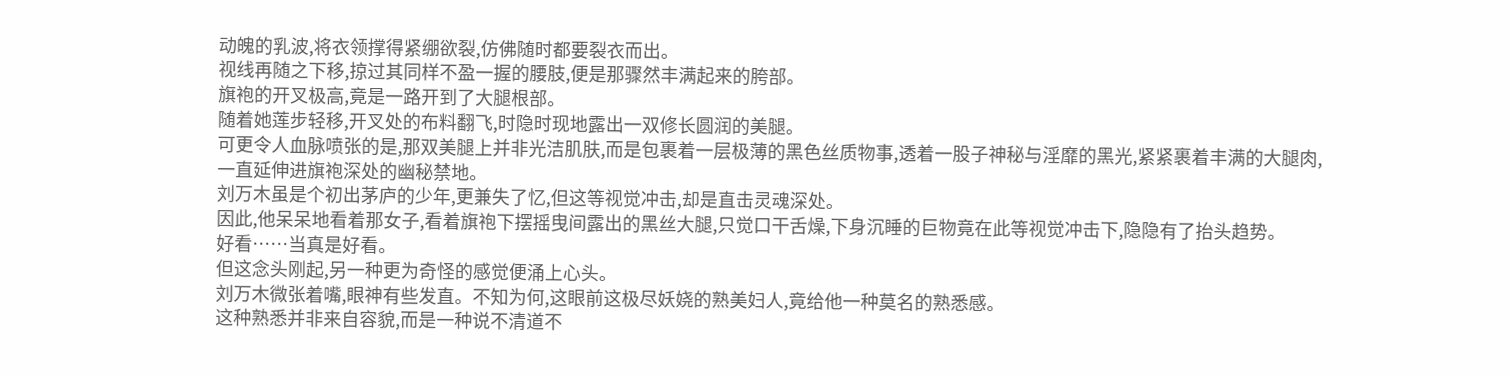动魄的乳波,将衣领撑得紧绷欲裂,仿佛随时都要裂衣而出。
视线再随之下移,掠过其同样不盈一握的腰肢,便是那骤然丰满起来的胯部。
旗袍的开叉极高,竟是一路开到了大腿根部。
随着她莲步轻移,开叉处的布料翻飞,时隐时现地露出一双修长圆润的美腿。
可更令人血脉喷张的是,那双美腿上并非光洁肌肤,而是包裹着一层极薄的黑色丝质物事,透着一股子神秘与淫靡的黑光,紧紧裹着丰满的大腿肉,一直延伸进旗袍深处的幽秘禁地。
刘万木虽是个初出茅庐的少年,更兼失了忆,但这等视觉冲击,却是直击灵魂深处。
因此,他呆呆地看着那女子,看着旗袍下摆摇曳间露出的黑丝大腿,只觉口干舌燥,下身沉睡的巨物竟在此等视觉冲击下,隐隐有了抬头趋势。
好看……当真是好看。
但这念头刚起,另一种更为奇怪的感觉便涌上心头。
刘万木微张着嘴,眼神有些发直。不知为何,这眼前这极尽妖娆的熟美妇人,竟给他一种莫名的熟悉感。
这种熟悉并非来自容貌,而是一种说不清道不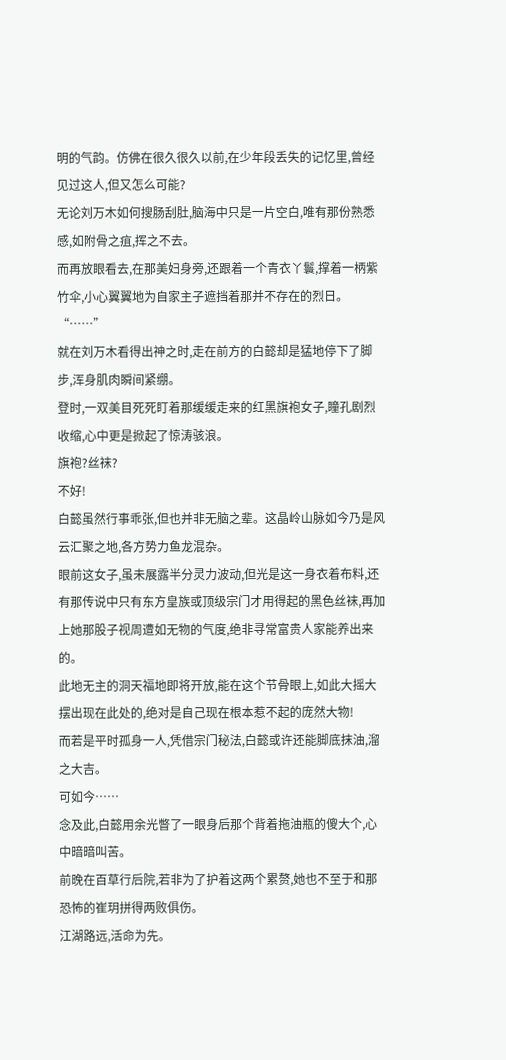明的气韵。仿佛在很久很久以前,在少年段丢失的记忆里,曾经见过这人,但又怎么可能?
无论刘万木如何搜肠刮肚,脑海中只是一片空白,唯有那份熟悉感,如附骨之疽,挥之不去。
而再放眼看去,在那美妇身旁,还跟着一个青衣丫鬟,撑着一柄紫竹伞,小心翼翼地为自家主子遮挡着那并不存在的烈日。
“……”
就在刘万木看得出神之时,走在前方的白懿却是猛地停下了脚步,浑身肌肉瞬间紧绷。
登时,一双美目死死盯着那缓缓走来的红黑旗袍女子,瞳孔剧烈收缩,心中更是掀起了惊涛骇浪。
旗袍?丝袜?
不好!
白懿虽然行事乖张,但也并非无脑之辈。这晶岭山脉如今乃是风云汇聚之地,各方势力鱼龙混杂。
眼前这女子,虽未展露半分灵力波动,但光是这一身衣着布料,还有那传说中只有东方皇族或顶级宗门才用得起的黑色丝袜,再加上她那股子视周遭如无物的气度,绝非寻常富贵人家能养出来的。
此地无主的洞天福地即将开放,能在这个节骨眼上,如此大摇大摆出现在此处的,绝对是自己现在根本惹不起的庞然大物!
而若是平时孤身一人,凭借宗门秘法,白懿或许还能脚底抹油,溜之大吉。
可如今……
念及此,白懿用余光瞥了一眼身后那个背着拖油瓶的傻大个,心中暗暗叫苦。
前晚在百草行后院,若非为了护着这两个累赘,她也不至于和那恐怖的崔玥拼得两败俱伤。
江湖路远,活命为先。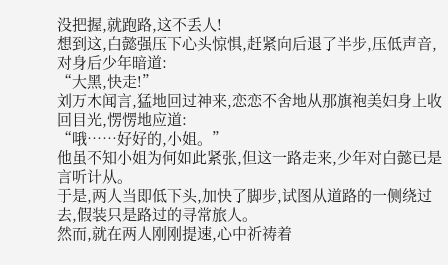没把握,就跑路,这不丢人!
想到这,白懿强压下心头惊惧,赶紧向后退了半步,压低声音,对身后少年暗道:
“大黑,快走!”
刘万木闻言,猛地回过神来,恋恋不舍地从那旗袍美妇身上收回目光,愣愣地应道:
“哦……好好的,小姐。”
他虽不知小姐为何如此紧张,但这一路走来,少年对白懿已是言听计从。
于是,两人当即低下头,加快了脚步,试图从道路的一侧绕过去,假装只是路过的寻常旅人。
然而,就在两人刚刚提速,心中祈祷着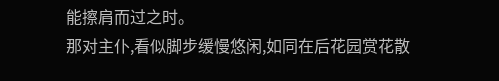能擦肩而过之时。
那对主仆,看似脚步缓慢悠闲,如同在后花园赏花散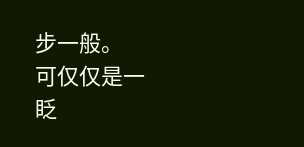步一般。
可仅仅是一眨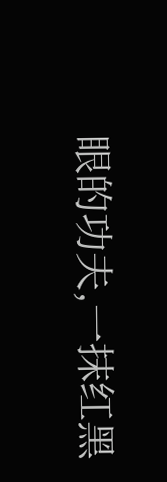眼的功夫,一抹红黑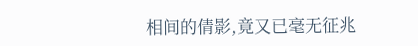相间的倩影,竟又已毫无征兆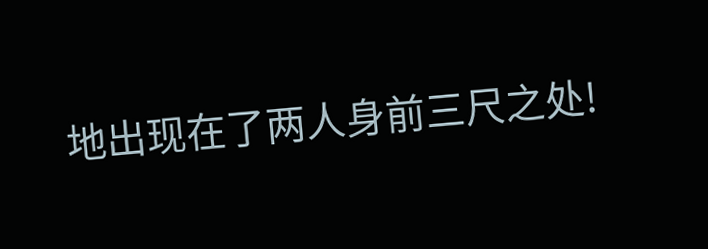地出现在了两人身前三尺之处!